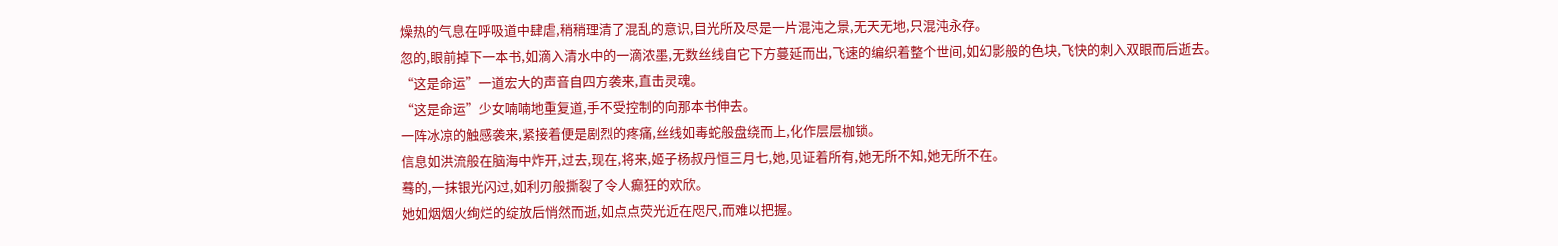燥热的气息在呼吸道中肆虐,稍稍理清了混乱的意识,目光所及尽是一片混沌之景,无天无地,只混沌永存。
忽的,眼前掉下一本书,如滴入清水中的一滴浓墨,无数丝线自它下方蔓延而出,飞速的编织着整个世间,如幻影般的色块,飞快的刺入双眼而后逝去。
“这是命运”一道宏大的声音自四方袭来,直击灵魂。
“这是命运”少女喃喃地重复道,手不受控制的向那本书伸去。
一阵冰凉的触感袭来,紧接着便是剧烈的疼痛,丝线如毒蛇般盘绕而上,化作层层枷锁。
信息如洪流般在脑海中炸开,过去,现在,将来,姬子杨叔丹恒三月七,她,见证着所有,她无所不知,她无所不在。
蓦的,一抹银光闪过,如利刃般撕裂了令人癫狂的欢欣。
她如烟烟火绚烂的绽放后悄然而逝,如点点荧光近在咫尺,而难以把握。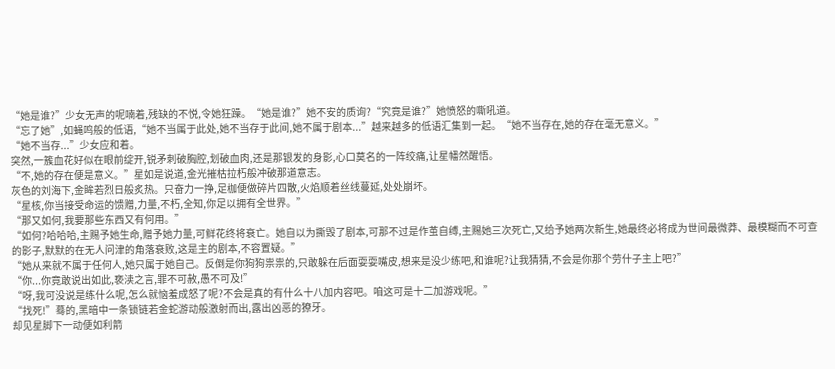“她是谁?”少女无声的呢喃着,残缺的不悦,令她狂躁。“她是谁?”她不安的质询?“究竟是谁?”她愤怒的嘶吼道。
“忘了她”,如蝇鸣般的低语,“她不当属于此处,她不当存于此间,她不属于剧本...”越来越多的低语汇集到一起。“她不当存在,她的存在毫无意义。”
“她不当存...”少女应和着。
突然,一簇血花好似在眼前绽开,锐矛刺破胸腔,划破血肉,还是那银发的身影,心口莫名的一阵绞痛,让星幡然醒悟。
“不,她的存在便是意义。”星如是说道,金光摧枯拉朽般冲破那道意志。
灰色的刘海下,金眸若烈日般炙热。只奋力一挣,足枷便做碎片四散,火焰顺着丝线蔓延,处处崩坏。
“星核,你当接受命运的馈赠,力量,不朽,全知,你足以拥有全世界。”
“那又如何,我要那些东西又有何用。”
“如何?哈哈哈,主赐予她生命,赠予她力量,可鲜花终将衰亡。她自以为撕毁了剧本,可那不过是作茧自缚,主赐她三次死亡,又给予她两次新生,她最终必将成为世间最微莽、最模糊而不可查的影子,默默的在无人问津的角落衰败,这是主的剧本,不容置疑。”
“她从来就不属于任何人,她只属于她自己。反倒是你狗狗祟祟的,只敢躲在后面耍耍嘴皮,想来是没少练吧,和谁呢?让我猜猜,不会是你那个劳什子主上吧?”
“你...你竟敢说出如此,亵渎之言,罪不可赦,愚不可及!”
“呀,我可没说是练什么呢,怎么就恼羞成怒了呢?不会是真的有什么十八加内容吧。咱这可是十二加游戏呢。”
“找死!”蓦的,黑暗中一条锁链若金蛇游动般激射而出,露出凶恶的獠牙。
却见星脚下一动便如利箭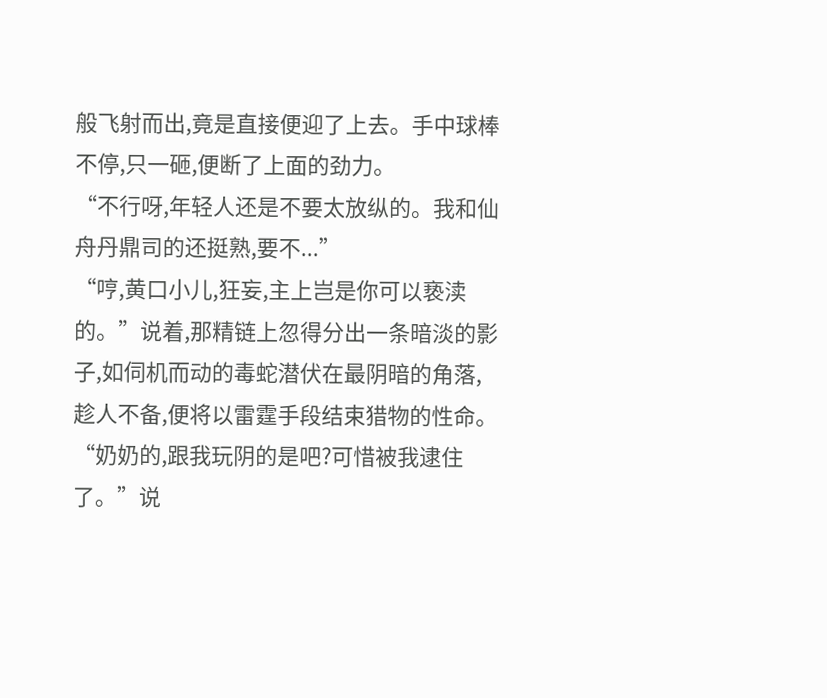般飞射而出,竟是直接便迎了上去。手中球棒不停,只一砸,便断了上面的劲力。
“不行呀,年轻人还是不要太放纵的。我和仙舟丹鼎司的还挺熟,要不...”
“哼,黄口小儿,狂妄,主上岂是你可以亵渎的。”说着,那精链上忽得分出一条暗淡的影子,如伺机而动的毒蛇潜伏在最阴暗的角落,趁人不备,便将以雷霆手段结束猎物的性命。
“奶奶的,跟我玩阴的是吧?可惜被我逮住了。”说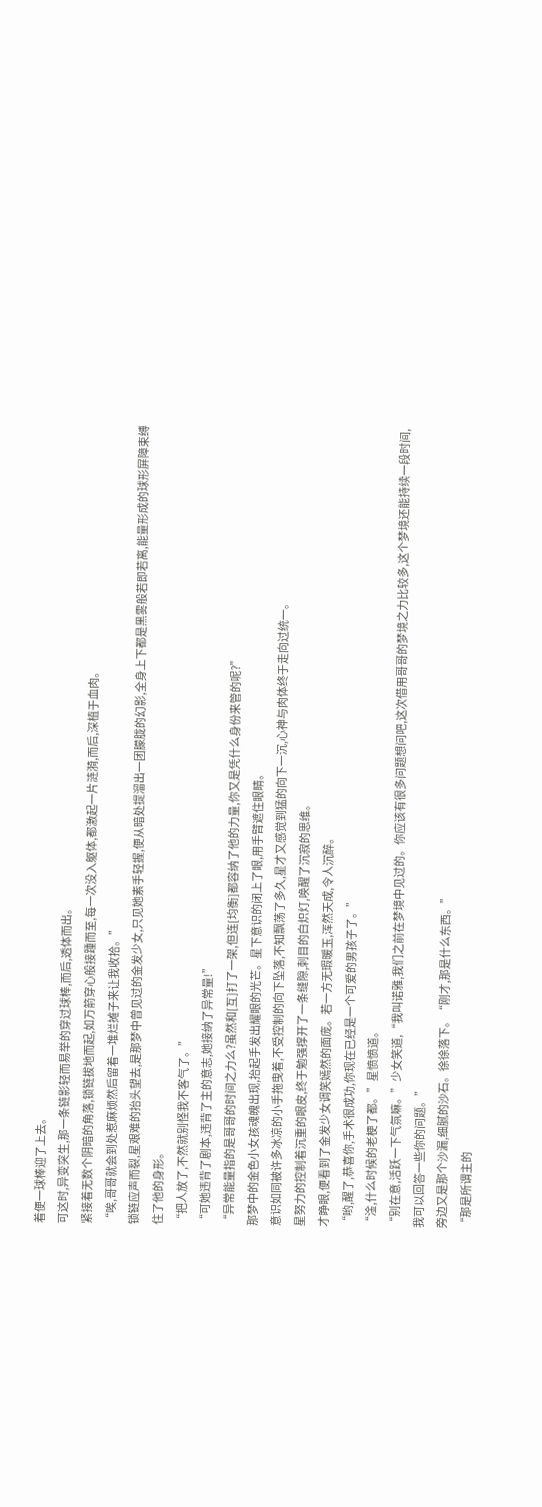着便一球棒迎了上去。
可这时,异变突生,那一条链影轻而易举的穿过球棒,而后,透体而出。
紧接着无数个阴暗的角落,锁链拔地而起,如万箭穿心般接踵而至,每一次没入躯体,都激起一片涟漪,而后,深植于血肉。
“唉,哥哥就会到处惹麻烦然后留着一堆烂摊子来让我收拾。”
锁链应声而裂,星艰难的抬头望去,是那梦中曾见过的金发少女,只见她素手轻握,便从暗处提溜出一团朦胧的幻影,全身上下都是黑雾般若即若离,能量形成的球形屏障束缚住了他的身形。
“把人放了,不然就别怪我不客气了。”
“可她违背了剧本,违背了主的意志,她接纳了异常量!”
“异常能量指的是哥哥的时间之力么?虽然和[互]打了一架,但连[均衡]都容纳了他的力量,你又是凭什么身份来管的呢?”
那梦中的金色小女孩魂魄出现,抬起手发出耀眼的光芒。星下意识的闭上了眼,用手臂遮住眼睛。
意识如同被许多冰凉的小手拖曳着,不受控制的向下坠落,不知飘荡了多久,星才又感觉到猛的向下一沉,心神与肉体终于走向过统一。
星努力的控制着沉重的眼皮,终于勉强撑开了一条缝隙,刺目的白炽灯,唤醒了沉寂的思维。
才睁眼,便看到了金发少女调笑嫣然的面庞。若一方无瑕暖玉,浑然天成,令人沉醉。
“哟,醒了,恭喜你,手术很成功,你现在已经是一个可爱的男孩子了。”
“淦,什么时候的老梗了都。”星愤愤道。
“别在意,活跃一下气氛嘛。”少女笑道,“我叫诺雅,我们之前在梦境中见过的。你应该有很多问题想问吧,这次借用哥哥的梦境之力比较多,这个梦境还能持续一段时间,我可以回答一些你的问题。”
旁边又是那个沙漏,细腻的沙石。徐徐落下。“刚才,那是什么东西。”
“那是所谓主的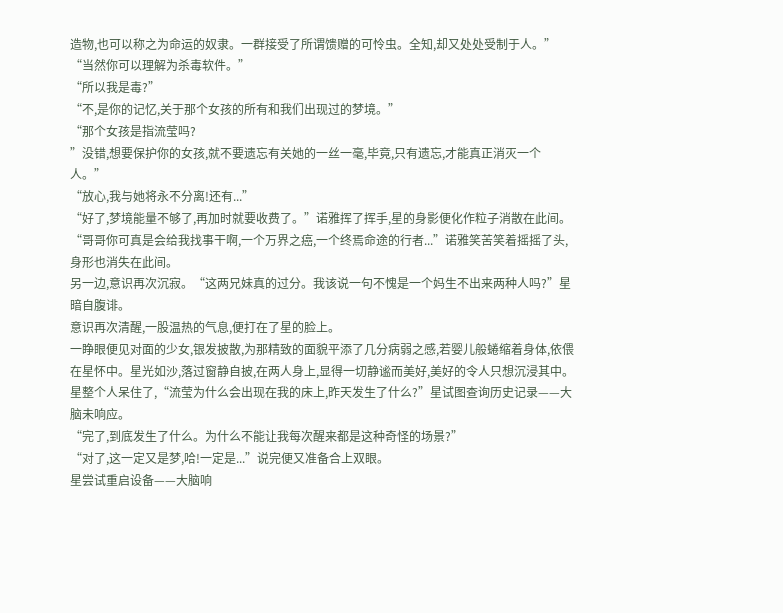造物,也可以称之为命运的奴隶。一群接受了所谓馈赠的可怜虫。全知,却又处处受制于人。”
“当然你可以理解为杀毒软件。”
“所以我是毒?”
“不,是你的记忆,关于那个女孩的所有和我们出现过的梦境。”
“那个女孩是指流莹吗?
”没错,想要保护你的女孩,就不要遗忘有关她的一丝一毫,毕竟,只有遗忘,才能真正消灭一个人。”
“放心,我与她将永不分离!还有...”
“好了,梦境能量不够了,再加时就要收费了。”诺雅挥了挥手,星的身影便化作粒子消散在此间。
“哥哥你可真是会给我找事干啊,一个万界之癌,一个终焉命途的行者...”诺雅笑苦笑着摇摇了头,身形也消失在此间。
另一边,意识再次沉寂。“这两兄妹真的过分。我该说一句不愧是一个妈生不出来两种人吗?”星暗自腹诽。
意识再次清醒,一股温热的气息,便打在了星的脸上。
一睁眼便见对面的少女,银发披散,为那精致的面貌平添了几分病弱之感,若婴儿般蜷缩着身体,依偎在星怀中。星光如沙,落过窗静自披,在两人身上,显得一切静谧而美好,美好的令人只想沉浸其中。
星整个人呆住了,“流莹为什么会出现在我的床上,昨天发生了什么?”星试图查询历史记录——大脑未响应。
“完了,到底发生了什么。为什么不能让我每次醒来都是这种奇怪的场景?”
“对了,这一定又是梦,哈!一定是...”说完便又准备合上双眼。
星尝试重启设备——大脑响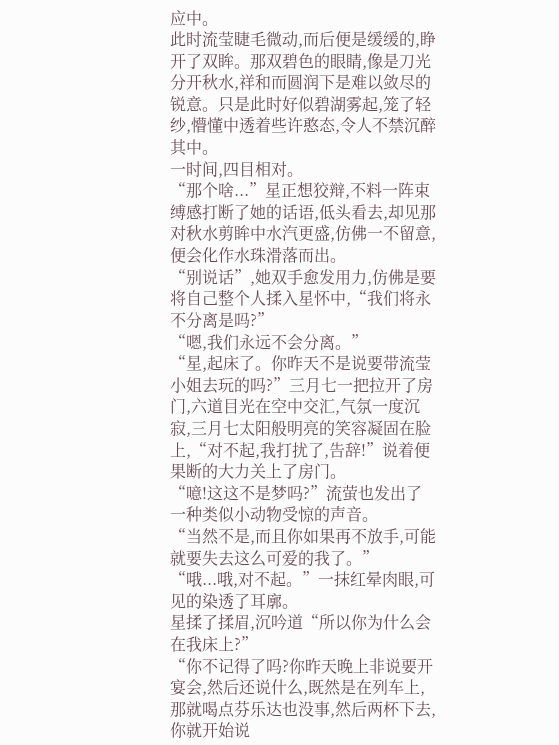应中。
此时流莹睫毛微动,而后便是缓缓的,睁开了双眸。那双碧色的眼睛,像是刀光分开秋水,祥和而圆润下是难以敛尽的锐意。只是此时好似碧湖雾起,笼了轻纱,懵懂中透着些许憨态,令人不禁沉醉其中。
一时间,四目相对。
“那个啥...”星正想狡辩,不料一阵束缚感打断了她的话语,低头看去,却见那对秋水剪眸中水汽更盛,仿佛一不留意,便会化作水珠滑落而出。
“别说话”,她双手愈发用力,仿佛是要将自己整个人揉入星怀中,“我们将永不分离是吗?”
“嗯,我们永远不会分离。”
“星,起床了。你昨天不是说要带流莹小姐去玩的吗?”三月七一把拉开了房门,六道目光在空中交汇,气氛一度沉寂,三月七太阳般明亮的笑容凝固在脸上,“对不起,我打扰了,告辞!”说着便果断的大力关上了房门。
“噫!这这不是梦吗?”流萤也发出了一种类似小动物受惊的声音。
“当然不是,而且你如果再不放手,可能就要失去这么可爱的我了。”
“哦...哦,对不起。”一抹红晕肉眼,可见的染透了耳廓。
星揉了揉眉,沉吟道“所以你为什么会在我床上?”
“你不记得了吗?你昨天晚上非说要开宴会,然后还说什么,既然是在列车上,那就喝点芬乐达也没事,然后两杯下去,你就开始说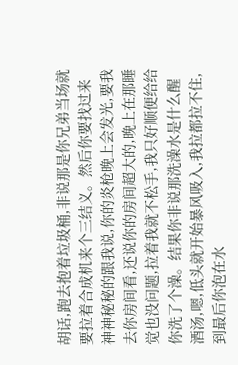胡话,跑去抱着垃圾桶,非说那是你兄弟当场就要拉着合成机来个三结义。然后你要找过来神神秘秘的跟我说,你的炎枪晚上会发光,要我去你房间看,还说你的房间超大的,晚上在那睡觉也没问题,拉着我就不松手,我只好顺便给给你洗了个澡。结果你非说那洗澡水是什么醒酒汤,嗯,低头就开始暴风吸入,我拉都拉不住,到最后你泡在水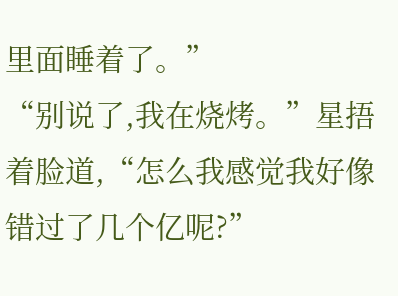里面睡着了。”
“别说了,我在烧烤。”星捂着脸道,“怎么我感觉我好像错过了几个亿呢?”